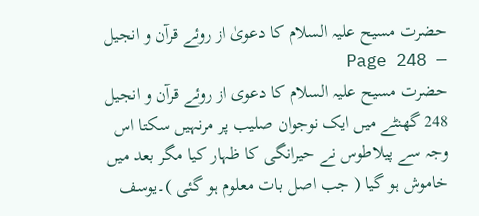حضرت مسیح علیہ السلام کا دعویٰ از روئے قرآن و انجیل — Page 248
حضرت مسیح علیہ السلام کا دعوی از روئے قرآن و انجیل 248 گھنٹے میں ایک نوجوان صلیب پر مرنہیں سکتا اس وجہ سے پیلاطوس نے حیرانگی کا ظہار کیا مگر بعد میں خاموش ہو گیا ( جب اصل بات معلوم ہو گئی )۔یوسف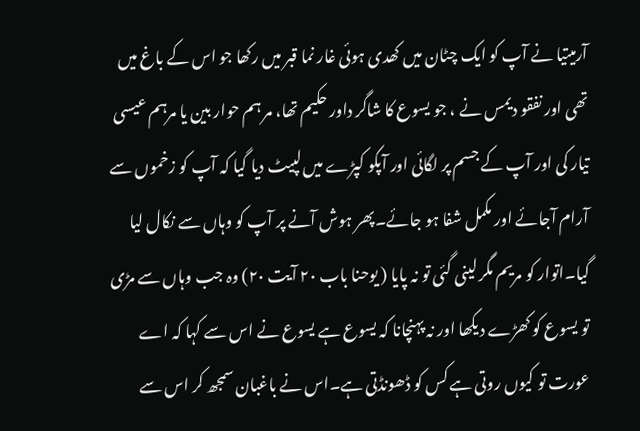آرمیتیا نے آپ کو ایک چٹان میں کھدی ہوئی غار نما قبر میں رکھا جو اس کے باغ میں تھی اور نفقو دیمس نے ، جو یسوع کا شاگر داور حکیم تھا، مر ہم حوار بین یا مرہم عیسی تیار کی اور آپ کے جسم پر لگائی اور آپکو کپڑے میں لپیٹ دیا گیا کہ آپ کو زخموں سے آرام آجائے اور مکمل شفا ہو جائے۔پھر ہوش آنے پر آپ کو وہاں سے نکال لیا گیا۔اتوار کو مریم مگر لینی گئی تو نہ پایا ( یوحنا باب ۲۰ آیت ۲۰) وہ جب وہاں سے مڑی تو یسوع کو کھڑے دیکھا اور نہ پہنچانا کہ یسوع ہے یسوع نے اس سے کہا کہ اے عورت تو کیوں روتی ہے کس کو ڈھونڈتی ہے۔اس نے باغبان سمجھ کر اس سے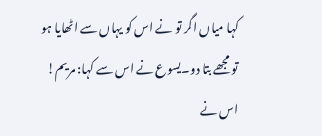کہا میاں اگر تو نے اس کو یہاں سے اٹھایا ہو تو مجھے بتا دو۔یسوع نے اس سے کہا: مریم! اس نے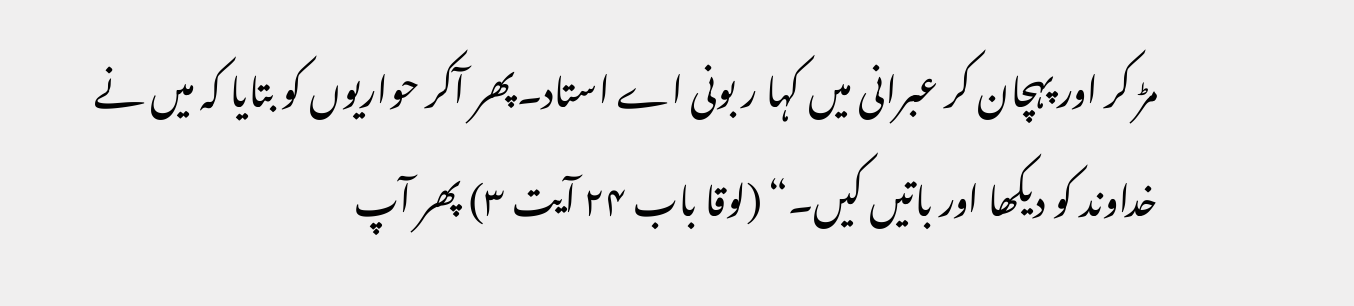مڑ کر اور پہچان کر عبرانی میں کہا ر بونی اے استاد۔پھر آکر حواریوں کو بتایا کہ میں نے خداوند کو دیکھا اور باتیں کیں۔“ (لوقا باب ۲۴ آیت ۳) پھر آپ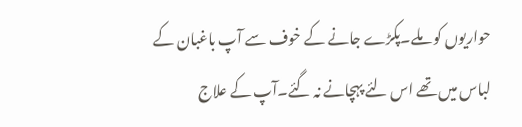حواریوں کو ملے۔پکڑے جانے کے خوف سے آپ باغبان کے لباس میں تھے اس لئے پہچانے نہ گئے۔آپ کے علاج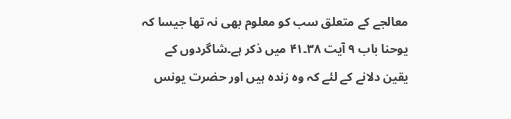معالجے کے متعلق سب کو معلوم بھی نہ تھا جیسا کہ یوحنا باب ۹ آیت ۳۸۔۴۱ میں ذکر ہے۔شاگردوں کے یقین دلانے کے لئے کہ وہ زندہ ہیں اور حضرت یونس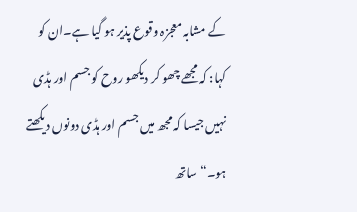کے مشابہ معجزہ وقوع پذیر ہو گیا ہے۔ان کو کہا: کہ مجھے چھو کر دیکھو روح کو جسم اور ہڈی نہیں جیسا کہ مجھ میں جسم اور ہڈی دونوں دیکھتے ہو۔“ ساتھ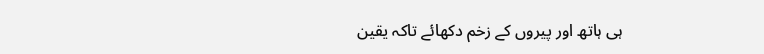ہی ہاتھ اور پیروں کے زخم دکھائے تاکہ یقین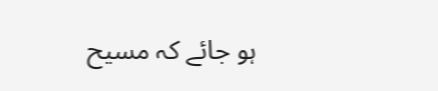ہو جائے کہ مسیح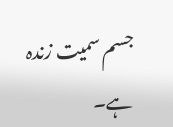جسم سمیت زندہ ہے۔